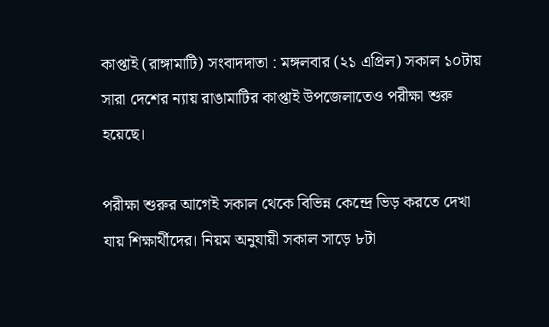কাপ্তাই (রাঙ্গামাটি) সংবাদদাতা : মঙ্গলবার (২১ এপ্রিল) সকাল ১০টায় সারা দেশের ন্যায় রাঙামাটির কাপ্তাই উপজেলাতেও পরীক্ষা শুরু হয়েছে।

পরীক্ষা শুরুর আগেই সকাল থেকে বিভিন্ন কেন্দ্রে ভিড় করতে দেখা যায় শিক্ষার্থীদের। নিয়ম অনুযায়ী সকাল সাড়ে ৮টা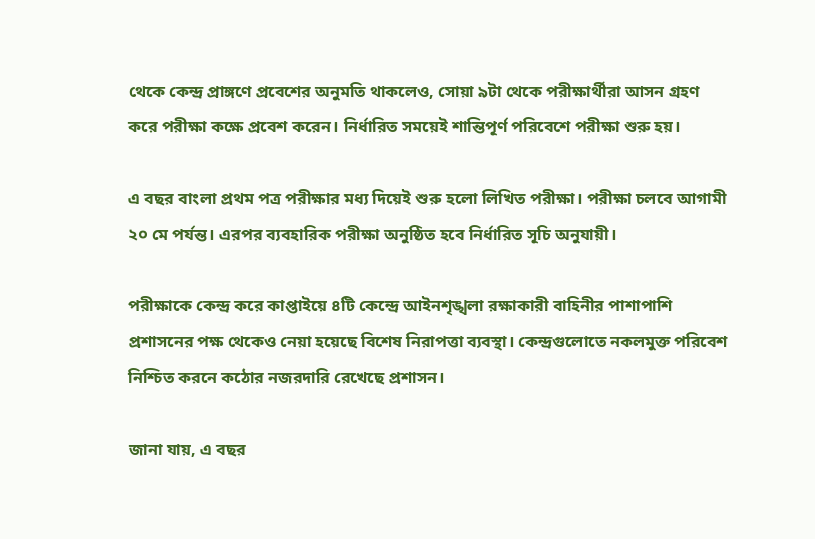থেকে কেন্দ্র প্রাঙ্গণে প্রবেশের অনুমতি থাকলেও, সোয়া ৯টা থেকে পরীক্ষার্থীরা আসন গ্রহণ করে পরীক্ষা কক্ষে প্রবেশ করেন। নির্ধারিত সময়েই শান্তিপূর্ণ পরিবেশে পরীক্ষা শুরু হয়।

এ বছর বাংলা প্রথম পত্র পরীক্ষার মধ্য দিয়েই শুরু হলো লিখিত পরীক্ষা। পরীক্ষা চলবে আগামী ২০ মে পর্যন্ত। এরপর ব্যবহারিক পরীক্ষা অনুষ্ঠিত হবে নির্ধারিত সূচি অনুযায়ী।

পরীক্ষাকে কেন্দ্র করে কাপ্তাইয়ে ৪টি কেন্দ্রে আইনশৃঙ্খলা রক্ষাকারী বাহিনীর পাশাপাশি প্রশাসনের পক্ষ থেকেও নেয়া হয়েছে বিশেষ নিরাপত্তা ব্যবস্থা। কেন্দ্রগুলোতে নকলমুক্ত পরিবেশ নিশ্চিত করনে কঠোর নজরদারি রেখেছে প্রশাসন।

জানা যায়, এ বছর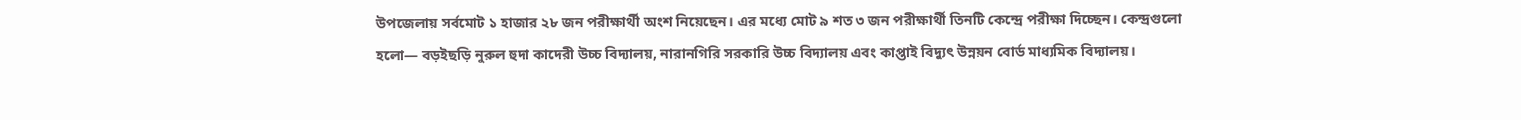উপজেলায় সর্বমোট ১ হাজার ২৮ জন পরীক্ষার্থী অংশ নিয়েছেন। এর মধ্যে মোট ৯ শত ৩ জন পরীক্ষার্থী তিনটি কেন্দ্রে পরীক্ষা দিচ্ছেন। কেন্দ্রগুলো হলো— বড়ইছড়ি নুরুল হুদা কাদেরী উচ্চ বিদ্যালয়, নারানগিরি সরকারি উচ্চ বিদ্যালয় এবং কাপ্তাই বিদ্যুৎ উন্নয়ন বোর্ড মাধ্যমিক বিদ্যালয়।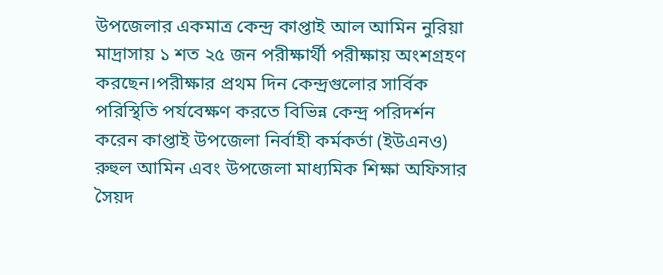উপজেলার একমাত্র কেন্দ্র কাপ্তাই আল আমিন নুরিয়া মাদ্রাসায় ১ শত ২৫ জন পরীক্ষার্থী পরীক্ষায় অংশগ্রহণ করছেন।পরীক্ষার প্রথম দিন কেন্দ্রগুলোর সার্বিক পরিস্থিতি পর্যবেক্ষণ করতে বিভিন্ন কেন্দ্র পরিদর্শন করেন কাপ্তাই উপজেলা নির্বাহী কর্মকর্তা (ইউএনও) রুহুল আমিন এবং উপজেলা মাধ্যমিক শিক্ষা অফিসার সৈয়দ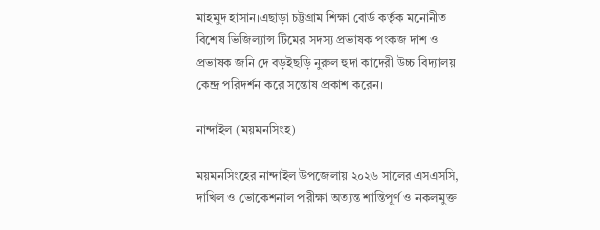মাহমুদ হাসান।এছাড়া চট্টগ্রাম শিক্ষা বোর্ড কর্তৃক মনোনীত বিশেষ ভিজিল্যান্স টিমের সদস্য প্রভাষক পংকজ দাশ ও প্রভাষক জনি দে বড়ইছড়ি নুরুল হুদা কাদেরী উচ্চ বিদ্যালয় কেন্দ্র পরিদর্শন করে সন্তোষ প্রকাশ করেন।

নান্দাইল (ময়মনসিংহ)

ময়মনসিংহের নান্দাইল উপজেলায় ২০২৬ সালের এসএসসি, দাখিল ও ভোকেশনাল পরীক্ষা অত্যন্ত শান্তিপূর্ণ ও নকলমুক্ত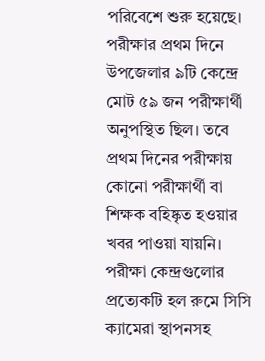পরিবেশে শুরু হয়েছে। পরীক্ষার প্রথম দিনে উপজেলার ৯টি কেন্দ্রে মোট ৫৯ জন পরীক্ষার্থী অনুপস্থিত ছিল। তবে প্রথম দিনের পরীক্ষায় কোনো পরীক্ষার্থী বা শিক্ষক বহিষ্কৃত হওয়ার খবর পাওয়া যায়নি। পরীক্ষা কেন্দ্রগুলোর প্রত্যেকটি হল রুমে সিসি ক্যামেরা স্থাপনসহ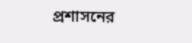প্রশাসনের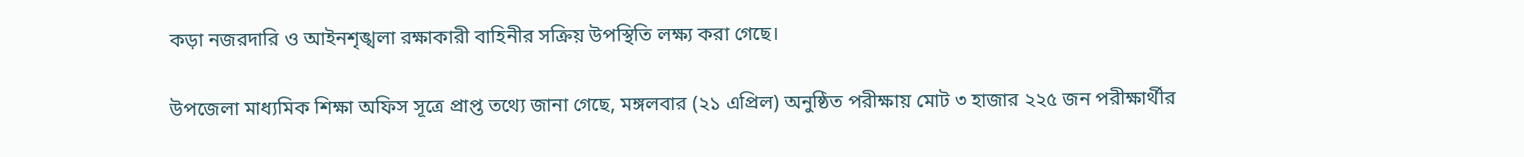কড়া নজরদারি ও আইনশৃঙ্খলা রক্ষাকারী বাহিনীর সক্রিয় উপস্থিতি লক্ষ্য করা গেছে।

উপজেলা মাধ্যমিক শিক্ষা অফিস সূত্রে প্রাপ্ত তথ্যে জানা গেছে, মঙ্গলবার (২১ এপ্রিল) অনুষ্ঠিত পরীক্ষায় মোট ৩ হাজার ২২৫ জন পরীক্ষার্থীর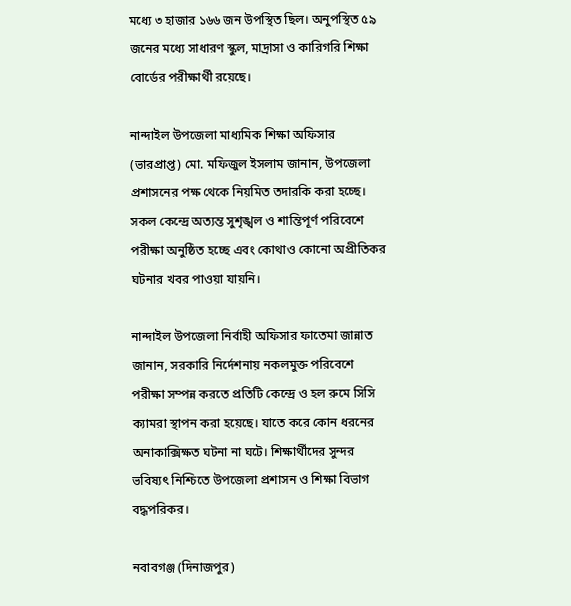মধ্যে ৩ হাজার ১৬৬ জন উপস্থিত ছিল। অনুপস্থিত ৫৯ জনের মধ্যে সাধারণ স্কুল, মাদ্রাসা ও কারিগরি শিক্ষা বোর্ডের পরীক্ষার্থী রয়েছে।

নান্দাইল উপজেলা মাধ্যমিক শিক্ষা অফিসার (ভারপ্রাপ্ত) মো. মফিজুল ইসলাম জানান, উপজেলা প্রশাসনের পক্ষ থেকে নিয়মিত তদারকি করা হচ্ছে। সকল কেন্দ্রে অত্যন্ত সুশৃঙ্খল ও শান্তিপূর্ণ পরিবেশে পরীক্ষা অনুষ্ঠিত হচ্ছে এবং কোথাও কোনো অপ্রীতিকর ঘটনার খবর পাওয়া যায়নি।

নান্দাইল উপজেলা নির্বাহী অফিসার ফাতেমা জান্নাত জানান, সরকারি নির্দেশনায় নকলমুক্ত পরিবেশে পরীক্ষা সম্পন্ন করতে প্রতিটি কেন্দ্রে ও হল রুমে সিসি ক্যামরা স্থাপন করা হয়েছে। যাতে করে কোন ধরনের অনাকাক্সিক্ষত ঘটনা না ঘটে। শিক্ষার্থীদের সুন্দর ভবিষ্যৎ নিশ্চিতে উপজেলা প্রশাসন ও শিক্ষা বিভাগ বদ্ধপরিকর।

নবাবগঞ্জ (দিনাজপুর)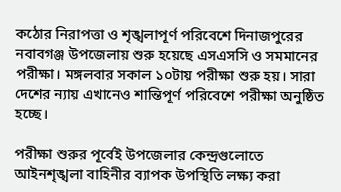কঠোর নিরাপত্তা ও শৃঙ্খলাপূর্ণ পরিবেশে দিনাজপুরের নবাবগঞ্জ উপজেলায় শুরু হয়েছে এসএসসি ও সমমানের পরীক্ষা। মঙ্গলবার সকাল ১০টায় পরীক্ষা শুরু হয়। সারা দেশের ন্যায় এখানেও শান্তিপূর্ণ পরিবেশে পরীক্ষা অনুষ্ঠিত হচ্ছে।

পরীক্ষা শুরুর পূর্বেই উপজেলার কেন্দ্রগুলোতে আইনশৃঙ্খলা বাহিনীর ব্যাপক উপস্থিতি লক্ষ্য করা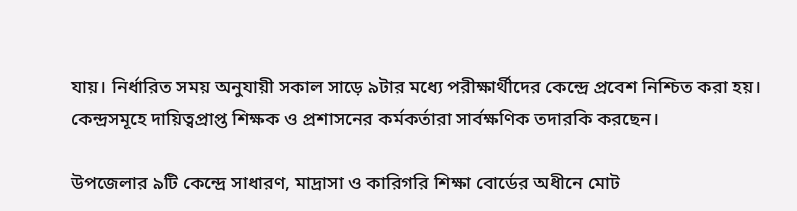যায়। নির্ধারিত সময় অনুযায়ী সকাল সাড়ে ৯টার মধ্যে পরীক্ষার্থীদের কেন্দ্রে প্রবেশ নিশ্চিত করা হয়। কেন্দ্রসমূহে দায়িত্বপ্রাপ্ত শিক্ষক ও প্রশাসনের কর্মকর্তারা সার্বক্ষণিক তদারকি করছেন।

উপজেলার ৯টি কেন্দ্রে সাধারণ, মাদ্রাসা ও কারিগরি শিক্ষা বোর্ডের অধীনে মোট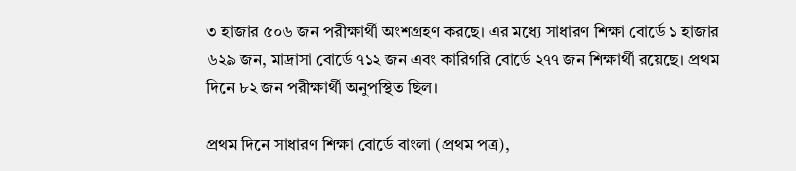৩ হাজার ৫০৬ জন পরীক্ষার্থী অংশগ্রহণ করছে। এর মধ্যে সাধারণ শিক্ষা বোর্ডে ১ হাজার ৬২৯ জন, মাদ্রাসা বোর্ডে ৭১২ জন এবং কারিগরি বোর্ডে ২৭৭ জন শিক্ষার্থী রয়েছে। প্রথম দিনে ৮২ জন পরীক্ষার্থী অনুপস্থিত ছিল।

প্রথম দিনে সাধারণ শিক্ষা বোর্ডে বাংলা (প্রথম পত্র),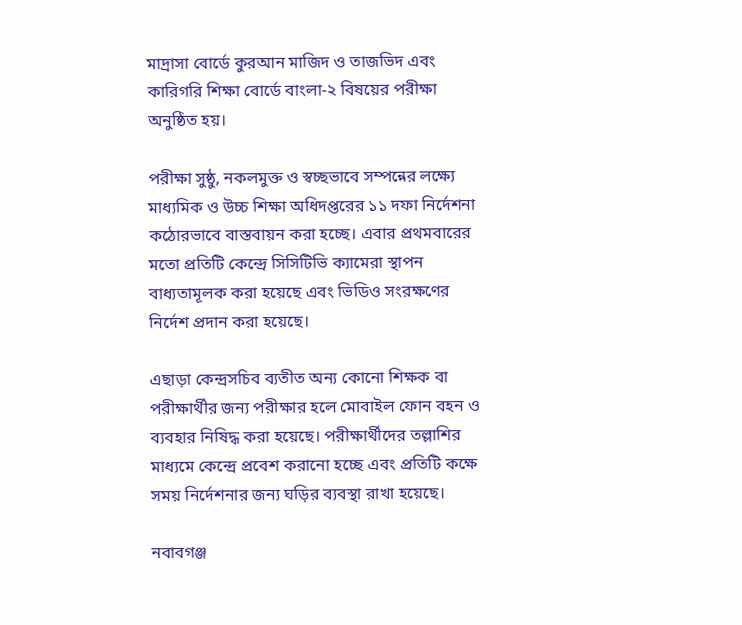মাদ্রাসা বোর্ডে কুরআন মাজিদ ও তাজভিদ এবং কারিগরি শিক্ষা বোর্ডে বাংলা-২ বিষয়ের পরীক্ষা অনুষ্ঠিত হয়।

পরীক্ষা সুষ্ঠু, নকলমুক্ত ও স্বচ্ছভাবে সম্পন্নের লক্ষ্যে মাধ্যমিক ও উচ্চ শিক্ষা অধিদপ্তরের ১১ দফা নির্দেশনা কঠোরভাবে বাস্তবায়ন করা হচ্ছে। এবার প্রথমবারের মতো প্রতিটি কেন্দ্রে সিসিটিভি ক্যামেরা স্থাপন বাধ্যতামূলক করা হয়েছে এবং ভিডিও সংরক্ষণের নির্দেশ প্রদান করা হয়েছে।

এছাড়া কেন্দ্রসচিব ব্যতীত অন্য কোনো শিক্ষক বা পরীক্ষার্থীর জন্য পরীক্ষার হলে মোবাইল ফোন বহন ও ব্যবহার নিষিদ্ধ করা হয়েছে। পরীক্ষার্থীদের তল্লাশির মাধ্যমে কেন্দ্রে প্রবেশ করানো হচ্ছে এবং প্রতিটি কক্ষে সময় নির্দেশনার জন্য ঘড়ির ব্যবস্থা রাখা হয়েছে।

নবাবগঞ্জ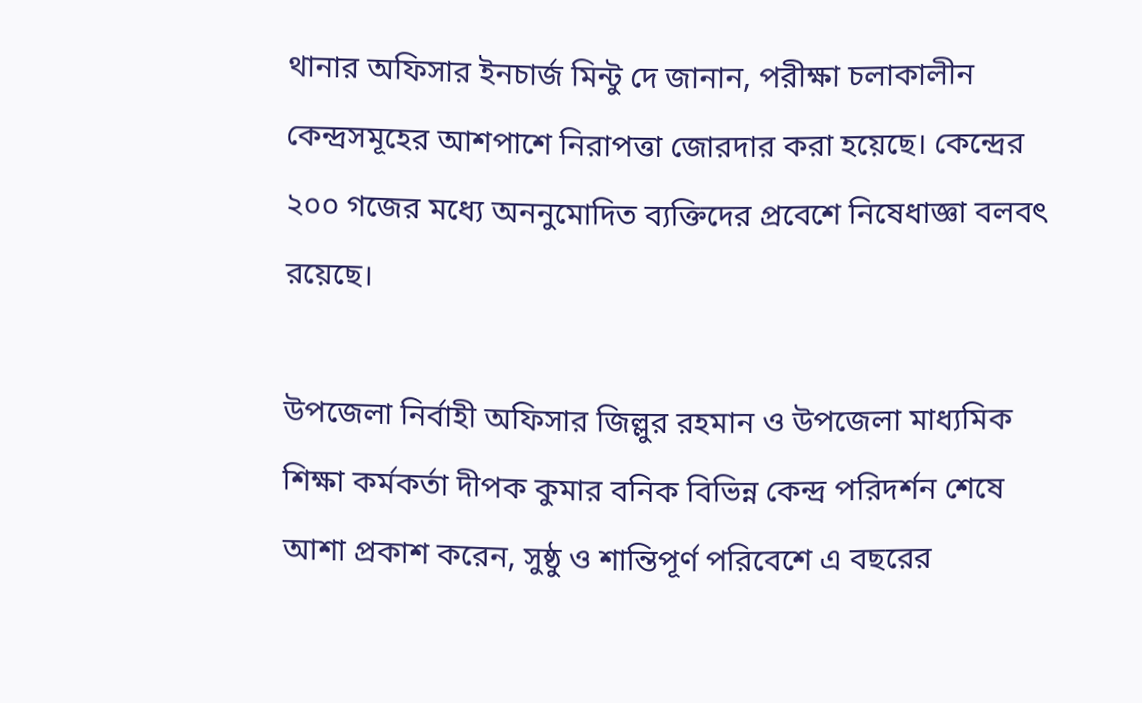থানার অফিসার ইনচার্জ মিন্টু দে জানান, পরীক্ষা চলাকালীন কেন্দ্রসমূহের আশপাশে নিরাপত্তা জোরদার করা হয়েছে। কেন্দ্রের ২০০ গজের মধ্যে অননুমোদিত ব্যক্তিদের প্রবেশে নিষেধাজ্ঞা বলবৎ রয়েছে।

উপজেলা নির্বাহী অফিসার জিল্লুর রহমান ও উপজেলা মাধ্যমিক শিক্ষা কর্মকর্তা দীপক কুমার বনিক বিভিন্ন কেন্দ্র পরিদর্শন শেষে আশা প্রকাশ করেন, সুষ্ঠু ও শান্তিপূর্ণ পরিবেশে এ বছরের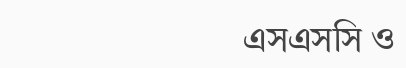এসএসসি ও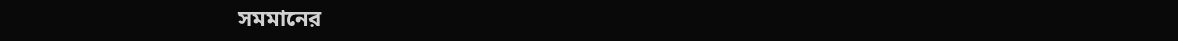সমমানের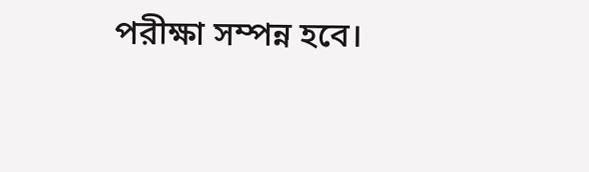পরীক্ষা সম্পন্ন হবে।